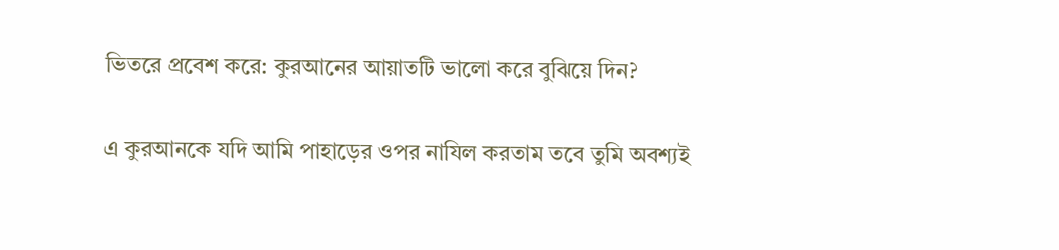ভিতরে প্রবেশ করে: কুরআনের আয়াতটি ভালো করে বুঝিয়ে দিন?

এ কুরআনকে যদি আমি পাহাড়ের ওপর নাযিল করতাম তবে তুমি অবশ্যই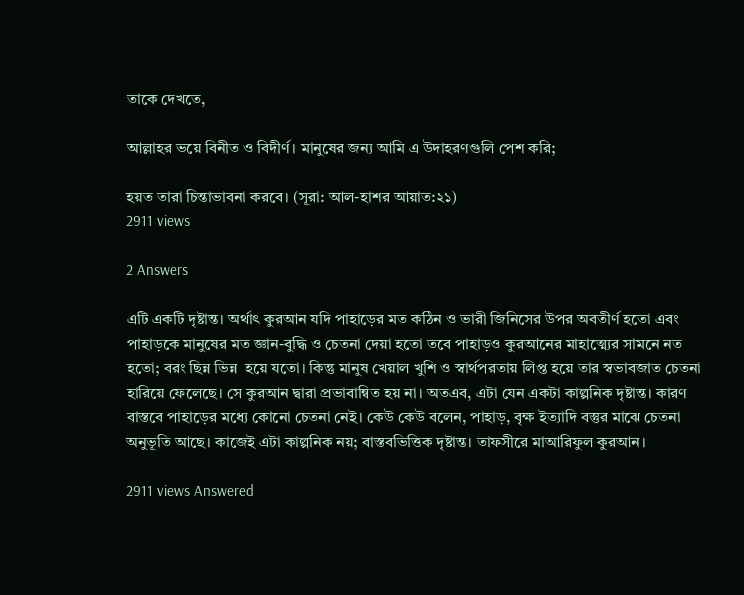তাকে দেখতে,

আল্লাহর ভয়ে বিনীত ও বিদীর্ণ। মানুষের জন্য আমি এ উদাহরণগুলি পেশ করি;

হয়ত তারা চিন্তাভাবনা করবে। (সূরা: আল-হাশর আয়াত:২১)
2911 views

2 Answers

এটি একটি দৃষ্টান্ত। অর্থাৎ কুরআন যদি পাহাড়ের মত কঠিন ও ভারী জিনিসের উপর অবতীর্ণ হতো এবং পাহাড়কে মানুষের মত জ্ঞান-বুদ্ধি ও চেতনা দেয়া হতো তবে পাহাড়ও কুরআনের মাহাত্ম্যের সামনে নত হতো; বরং ছিন্ন ভিন্ন  হয়ে যতো। কিন্তু মানুষ খেয়াল খুশি ও স্বার্থপরতায় লিপ্ত হয়ে তার স্বভাবজাত চেতনা হারিয়ে ফেলেছে। সে কুরআন দ্বারা প্রভাবান্বিত হয় না। অতএব, এটা যেন একটা কাল্পনিক দৃষ্টান্ত। কারণ বাস্তবে পাহাড়ের মধ্যে কোনো চেতনা নেই। কেউ কেউ বলেন, পাহাড়, বৃক্ষ ইত্যাদি বস্তুর মাঝে চেতনা অনুভূতি আছে। কাজেই এটা কাল্পনিক নয়; বাস্তবভিত্তিক দৃষ্টান্ত। তাফসীরে মাআরিফুল কুরআন।

2911 views Answered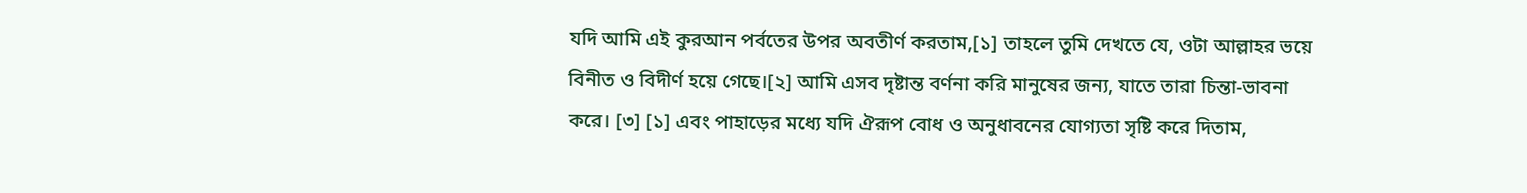যদি আমি এই কুরআন পর্বতের উপর অবতীর্ণ করতাম,[১] তাহলে তুমি দেখতে যে, ওটা আল্লাহর ভয়ে বিনীত ও বিদীর্ণ হয়ে গেছে।[২] আমি এসব দৃষ্টান্ত বর্ণনা করি মানুষের জন্য, যাতে তারা চিন্তা-ভাবনা করে। [৩] [১] এবং পাহাড়ের মধ্যে যদি ঐরূপ বোধ ও অনুধাবনের যোগ্যতা সৃষ্টি করে দিতাম,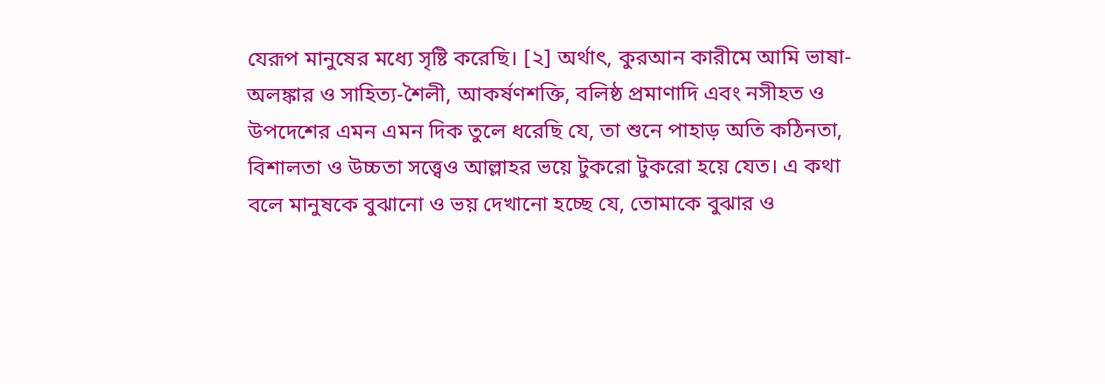যেরূপ মানুষের মধ্যে সৃষ্টি করেছি। [২] অর্থাৎ, কুরআন কারীমে আমি ভাষা-অলঙ্কার ও সাহিত্য-শৈলী, আকর্ষণশক্তি, বলিষ্ঠ প্রমাণাদি এবং নসীহত ও উপদেশের এমন এমন দিক তুলে ধরেছি যে, তা শুনে পাহাড় অতি কঠিনতা, বিশালতা ও উচ্চতা সত্ত্বেও আল্লাহর ভয়ে টুকরো টুকরো হয়ে যেত। এ কথা বলে মানুষকে বুঝানো ও ভয় দেখানো হচ্ছে যে, তোমাকে বুঝার ও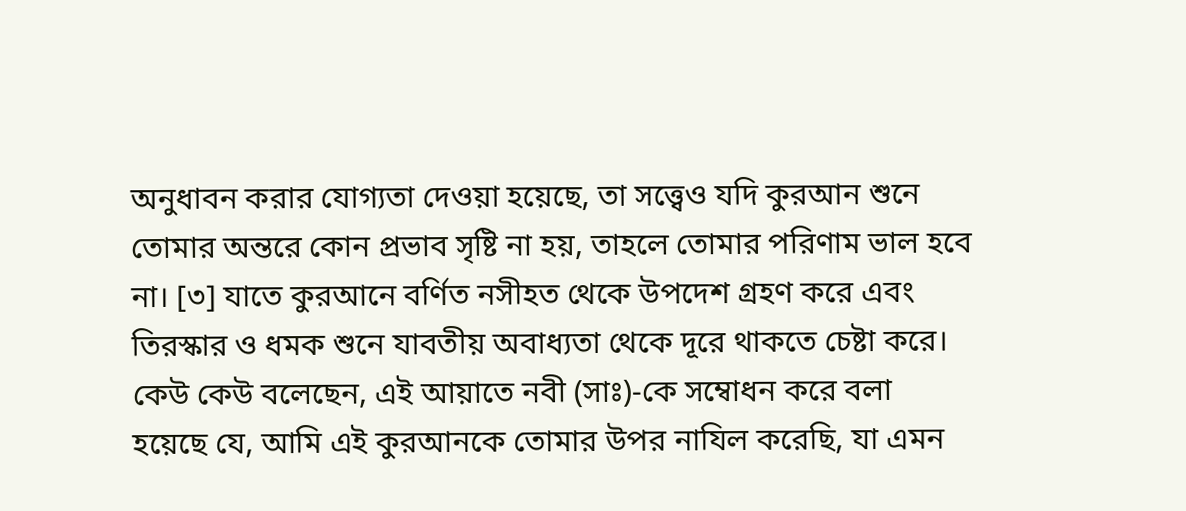অনুধাবন করার যোগ্যতা দেওয়া হয়েছে, তা সত্ত্বেও যদি কুরআন শুনে তোমার অন্তরে কোন প্রভাব সৃষ্টি না হয়, তাহলে তোমার পরিণাম ভাল হবে না। [৩] যাতে কুরআনে বর্ণিত নসীহত থেকে উপদেশ গ্রহণ করে এবং তিরস্কার ও ধমক শুনে যাবতীয় অবাধ্যতা থেকে দূরে থাকতে চেষ্টা করে। কেউ কেউ বলেছেন, এই আয়াতে নবী (সাঃ)-কে সম্বোধন করে বলা হয়েছে যে, আমি এই কুরআনকে তোমার উপর নাযিল করেছি, যা এমন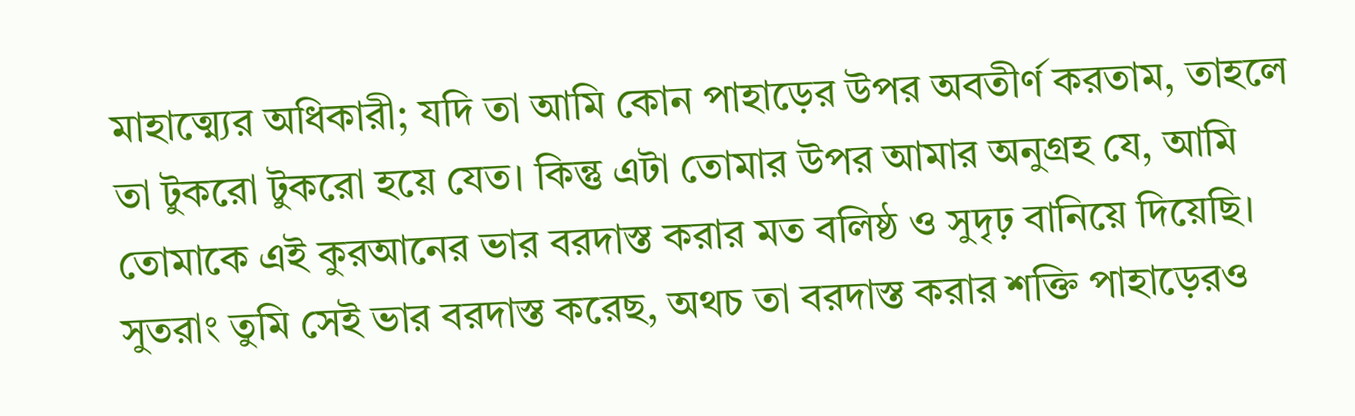মাহাত্ম্যের অধিকারী; যদি তা আমি কোন পাহাড়ের উপর অবতীর্ণ করতাম, তাহলে তা টুকরো টুকরো হয়ে যেত। কিন্তু এটা তোমার উপর আমার অনুগ্রহ যে, আমি তোমাকে এই কুরআনের ভার বরদাস্ত করার মত বলিষ্ঠ ও সুদৃঢ় বানিয়ে দিয়েছি। সুতরাং তুমি সেই ভার বরদাস্ত করেছ, অথচ তা বরদাস্ত করার শক্তি পাহাড়েরও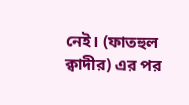নেই। (ফাতহুল ক্বাদীর) এর পর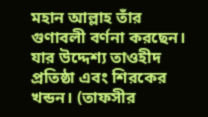মহান আল্লাহ তাঁর গুণাবলী বর্ণনা করছেন। যার উদ্দেশ্য তাওহীদ প্রতিষ্ঠা এবং শিরকের খন্ডন। (তাফসীর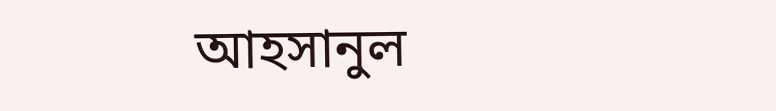আহসানুল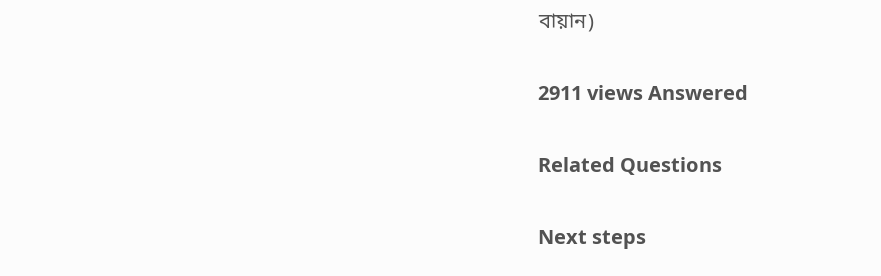বায়ান)

2911 views Answered

Related Questions

Next steps